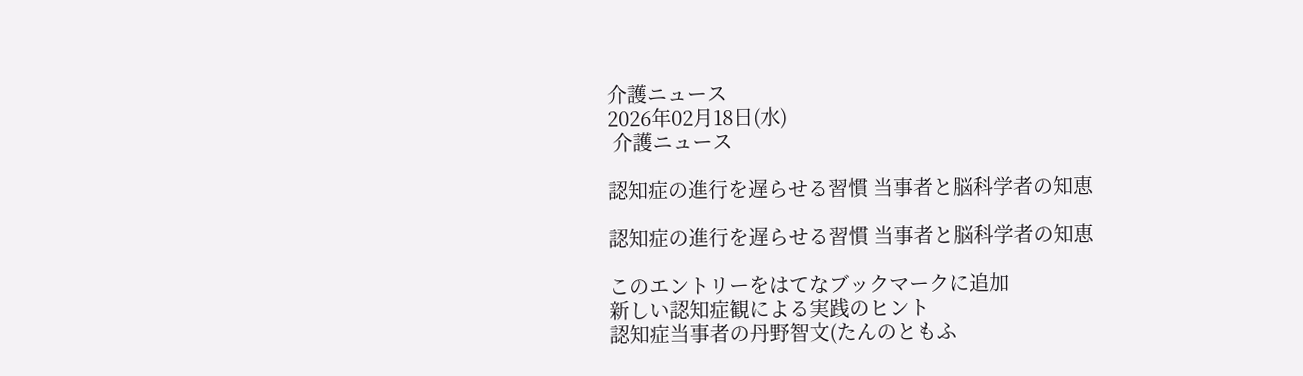介護ニュース
2026年02月18日(水)
 介護ニュース

認知症の進行を遅らせる習慣 当事者と脳科学者の知恵

認知症の進行を遅らせる習慣 当事者と脳科学者の知恵

このエントリーをはてなブックマークに追加
新しい認知症観による実践のヒント
認知症当事者の丹野智文(たんのともふ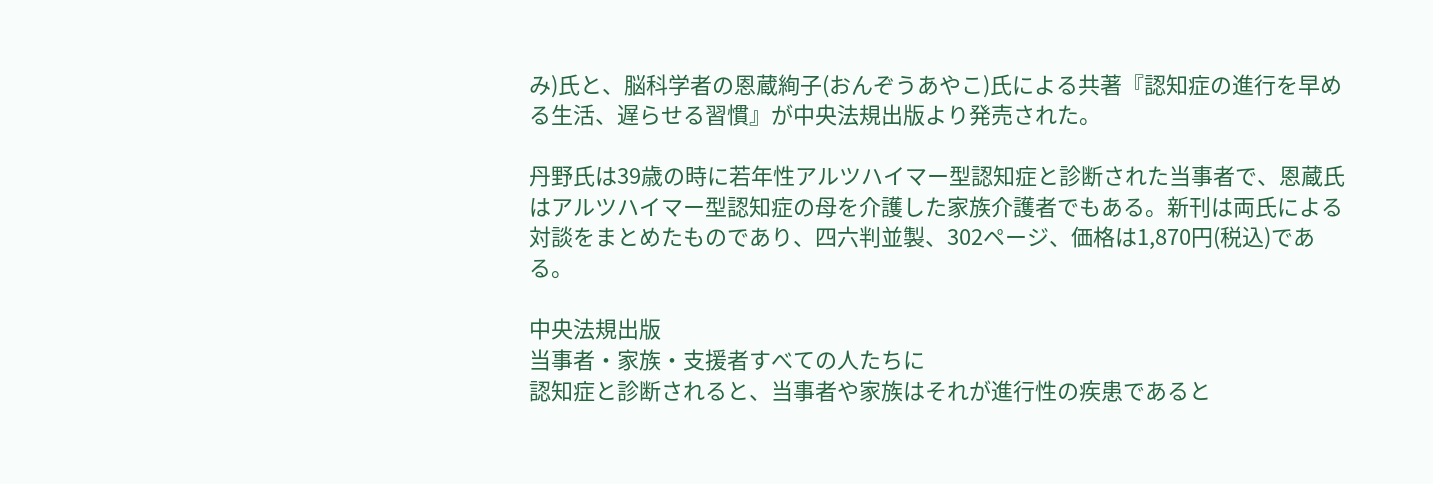み)氏と、脳科学者の恩蔵絢子(おんぞうあやこ)氏による共著『認知症の進行を早める生活、遅らせる習慣』が中央法規出版より発売された。

丹野氏は39歳の時に若年性アルツハイマー型認知症と診断された当事者で、恩蔵氏はアルツハイマー型認知症の母を介護した家族介護者でもある。新刊は両氏による対談をまとめたものであり、四六判並製、302ページ、価格は1,870円(税込)である。

中央法規出版
当事者・家族・支援者すべての人たちに
認知症と診断されると、当事者や家族はそれが進行性の疾患であると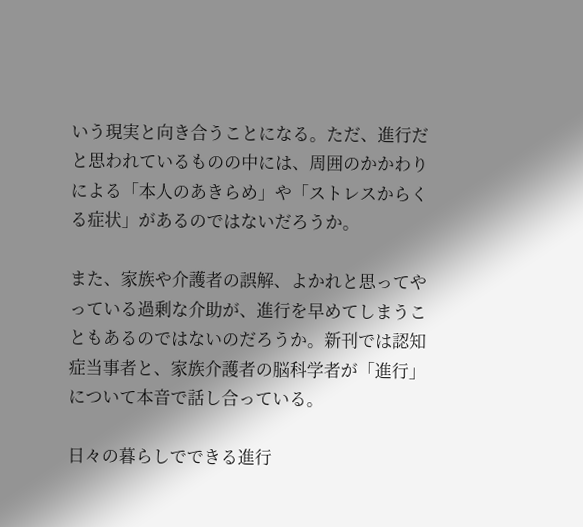いう現実と向き合うことになる。ただ、進行だと思われているものの中には、周囲のかかわりによる「本人のあきらめ」や「ストレスからくる症状」があるのではないだろうか。

また、家族や介護者の誤解、よかれと思ってやっている過剰な介助が、進行を早めてしまうこともあるのではないのだろうか。新刊では認知症当事者と、家族介護者の脳科学者が「進行」について本音で話し合っている。

日々の暮らしでできる進行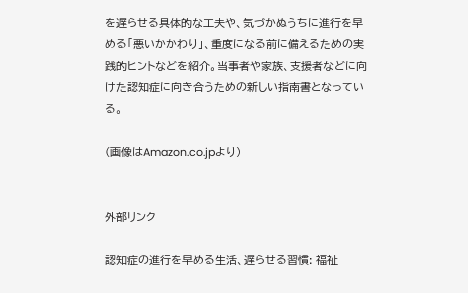を遅らせる具体的な工夫や、気づかぬうちに進行を早める「悪いかかわり」、重度になる前に備えるための実践的ヒントなどを紹介。当事者や家族、支援者などに向けた認知症に向き合うための新しい指南書となっている。

(画像はAmazon.co.jpより)


外部リンク

認知症の進行を早める生活、遅らせる習慣: 福祉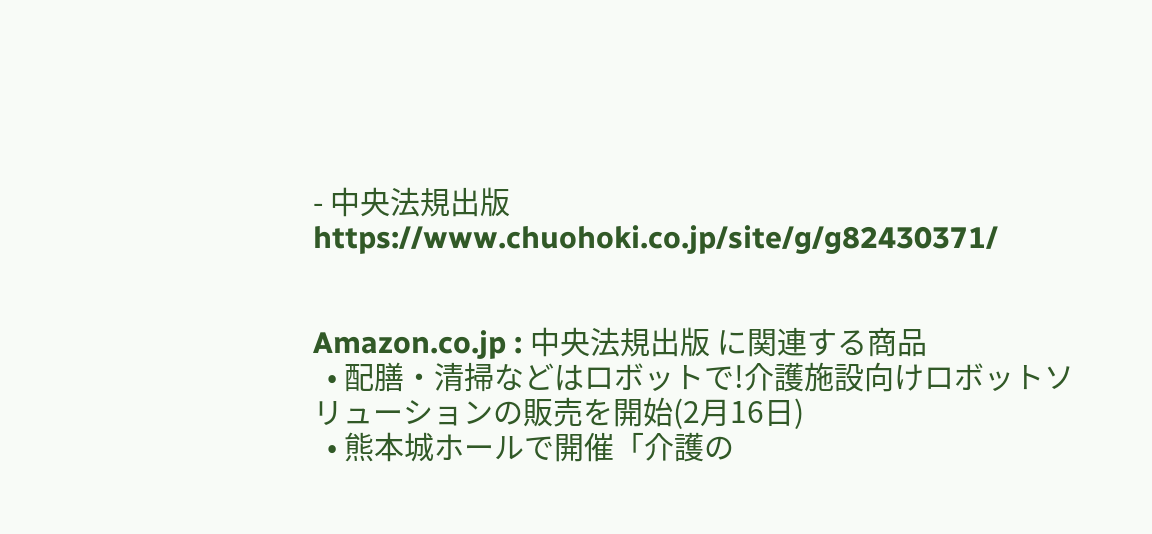- 中央法規出版
https://www.chuohoki.co.jp/site/g/g82430371/


Amazon.co.jp : 中央法規出版 に関連する商品
  • 配膳・清掃などはロボットで!介護施設向けロボットソリューションの販売を開始(2月16日)
  • 熊本城ホールで開催「介護の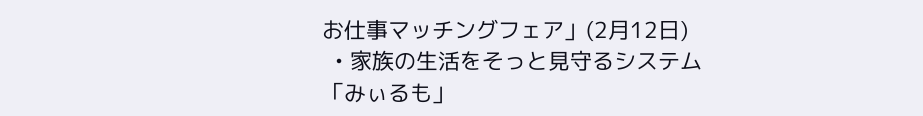お仕事マッチングフェア」(2月12日)
  • 家族の生活をそっと見守るシステム「みぃるも」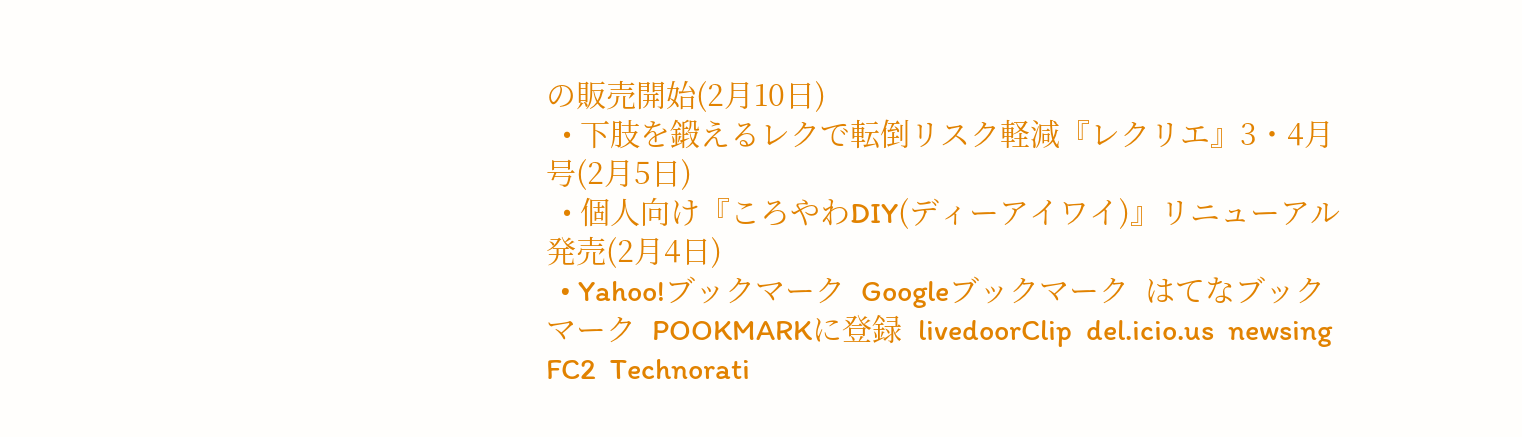の販売開始(2月10日)
  • 下肢を鍛えるレクで転倒リスク軽減『レクリエ』3・4月号(2月5日)
  • 個人向け『ころやわDIY(ディーアイワイ)』リニューアル発売(2月4日)
  • Yahoo!ブックマーク  Googleブックマーク  はてなブックマーク  POOKMARKに登録  livedoorClip  del.icio.us  newsing  FC2  Technorati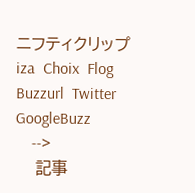ニフティクリップ  iza  Choix  Flog  Buzzurl  Twitter  GoogleBuzz
    -->
    記事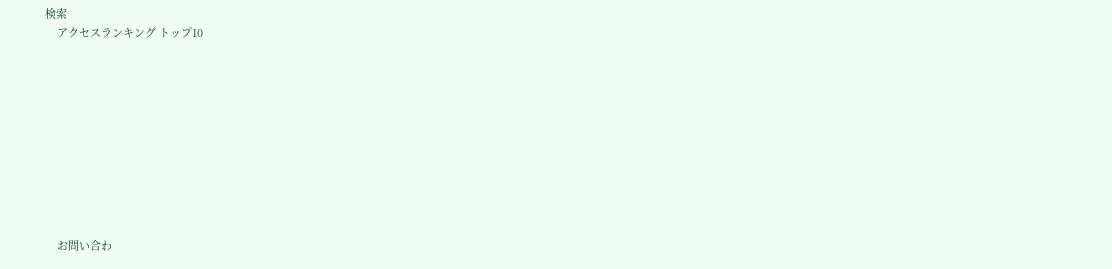検索
    アクセスランキング トップ10










    お問い合わ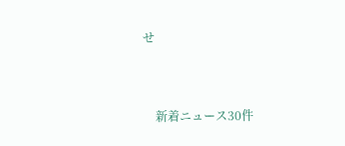せ



    新着ニュース30件